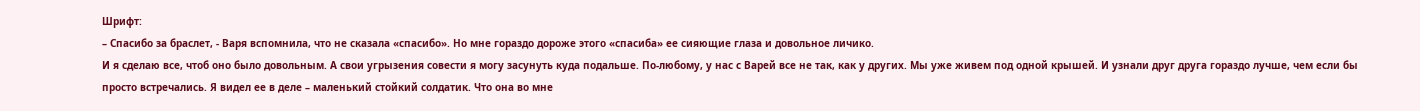Шрифт:
– Спасибо за браслет, - Варя вспомнила, что не сказала «спасибо». Но мне гораздо дороже этого «спасиба» ее сияющие глаза и довольное личико.
И я сделаю все, чтоб оно было довольным. А свои угрызения совести я могу засунуть куда подальше. По-любому, у нас с Варей все не так, как у других. Мы уже живем под одной крышей. И узнали друг друга гораздо лучше, чем если бы просто встречались. Я видел ее в деле – маленький стойкий солдатик. Что она во мне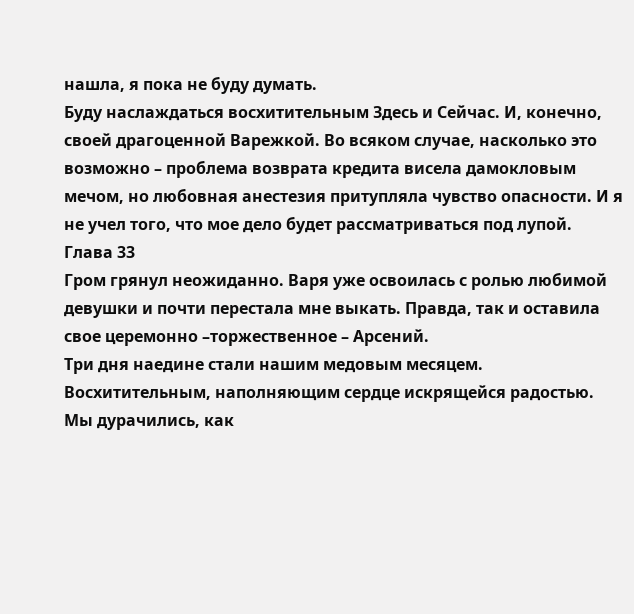нашла, я пока не буду думать.
Буду наслаждаться восхитительным Здесь и Сейчас. И, конечно, своей драгоценной Варежкой. Во всяком случае, насколько это возможно – проблема возврата кредита висела дамокловым мечом, но любовная анестезия притупляла чувство опасности. И я не учел того, что мое дело будет рассматриваться под лупой.
Глава 33
Гром грянул неожиданно. Варя уже освоилась с ролью любимой девушки и почти перестала мне выкать. Правда, так и оставила свое церемонно –торжественное – Арсений.
Три дня наедине стали нашим медовым месяцем. Восхитительным, наполняющим сердце искрящейся радостью. Мы дурачились, как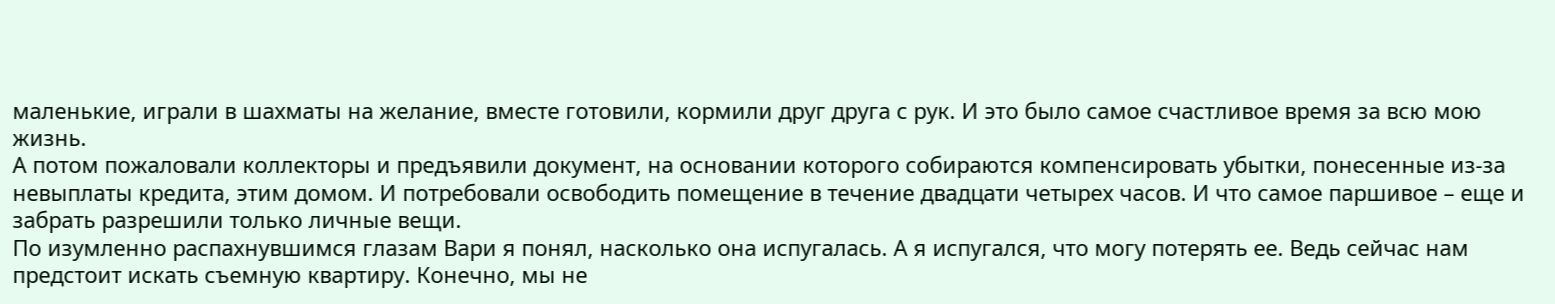маленькие, играли в шахматы на желание, вместе готовили, кормили друг друга с рук. И это было самое счастливое время за всю мою жизнь.
А потом пожаловали коллекторы и предъявили документ, на основании которого собираются компенсировать убытки, понесенные из-за невыплаты кредита, этим домом. И потребовали освободить помещение в течение двадцати четырех часов. И что самое паршивое – еще и забрать разрешили только личные вещи.
По изумленно распахнувшимся глазам Вари я понял, насколько она испугалась. А я испугался, что могу потерять ее. Ведь сейчас нам предстоит искать съемную квартиру. Конечно, мы не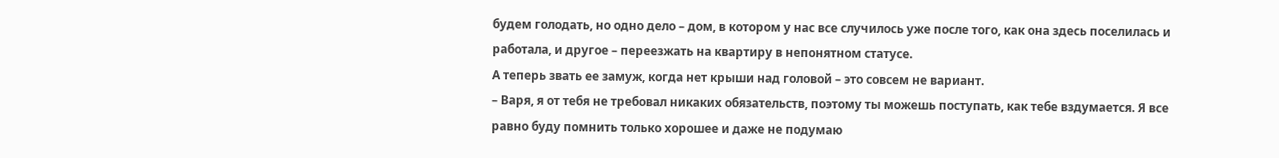будем голодать, но одно дело – дом, в котором у нас все случилось уже после того, как она здесь поселилась и работала, и другое – переезжать на квартиру в непонятном статусе.
А теперь звать ее замуж, когда нет крыши над головой – это совсем не вариант.
– Варя, я от тебя не требовал никаких обязательств, поэтому ты можешь поступать, как тебе вздумается. Я все равно буду помнить только хорошее и даже не подумаю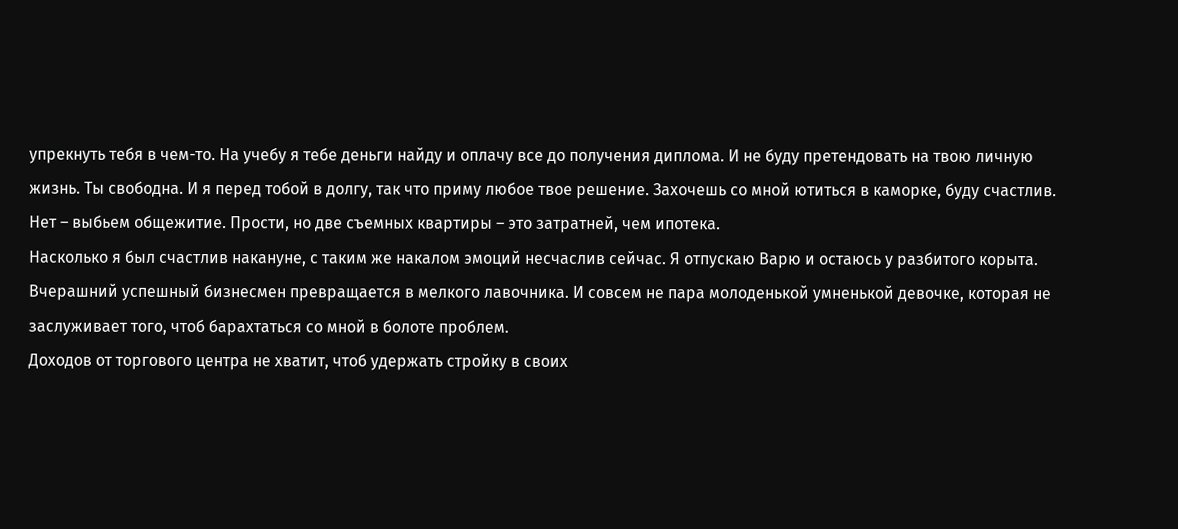упрекнуть тебя в чем-то. На учебу я тебе деньги найду и оплачу все до получения диплома. И не буду претендовать на твою личную жизнь. Ты свободна. И я перед тобой в долгу, так что приму любое твое решение. Захочешь со мной ютиться в каморке, буду счастлив. Нет – выбьем общежитие. Прости, но две съемных квартиры – это затратней, чем ипотека.
Насколько я был счастлив накануне, с таким же накалом эмоций несчаслив сейчас. Я отпускаю Варю и остаюсь у разбитого корыта. Вчерашний успешный бизнесмен превращается в мелкого лавочника. И совсем не пара молоденькой умненькой девочке, которая не заслуживает того, чтоб барахтаться со мной в болоте проблем.
Доходов от торгового центра не хватит, чтоб удержать стройку в своих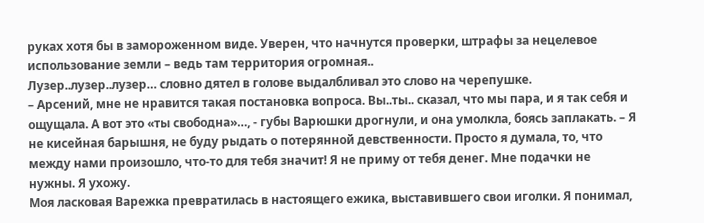руках хотя бы в замороженном виде. Уверен, что начнутся проверки, штрафы за нецелевое использование земли – ведь там территория огромная..
Лузер..лузер..лузер… словно дятел в голове выдалбливал это слово на черепушке.
– Арсений, мне не нравится такая постановка вопроса. Вы..ты.. сказал, что мы пара, и я так себя и ощущала. А вот это «ты свободна»…, - губы Варюшки дрогнули, и она умолкла, боясь заплакать. – Я не кисейная барышня, не буду рыдать о потерянной девственности. Просто я думала, то, что между нами произошло, что-то для тебя значит! Я не приму от тебя денег. Мне подачки не нужны. Я ухожу.
Моя ласковая Варежка превратилась в настоящего ежика, выставившего свои иголки. Я понимал,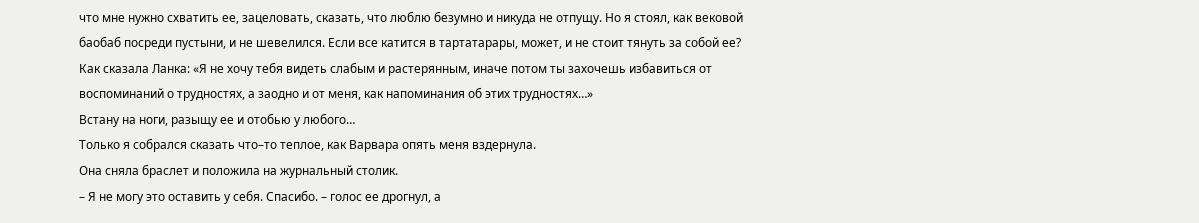что мне нужно схватить ее, зацеловать, сказать, что люблю безумно и никуда не отпущу. Но я стоял, как вековой баобаб посреди пустыни, и не шевелился. Если все катится в тартатарары, может, и не стоит тянуть за собой ее? Как сказала Ланка: «Я не хочу тебя видеть слабым и растерянным, иначе потом ты захочешь избавиться от воспоминаний о трудностях, а заодно и от меня, как напоминания об этих трудностях…»
Встану на ноги, разыщу ее и отобью у любого…
Только я собрался сказать что–то теплое, как Варвара опять меня вздернула.
Она сняла браслет и положила на журнальный столик.
– Я не могу это оставить у себя. Спасибо. – голос ее дрогнул, а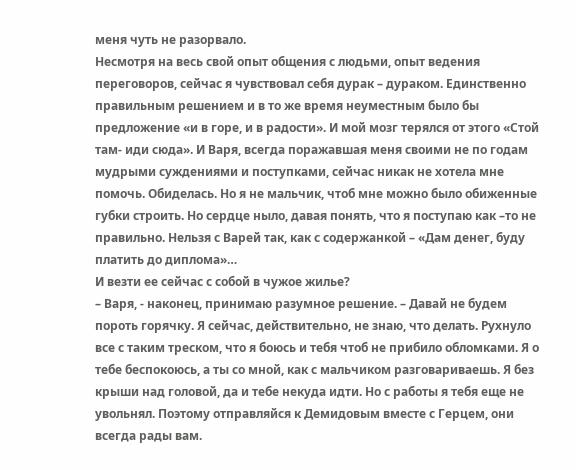меня чуть не разорвало.
Несмотря на весь свой опыт общения с людьми, опыт ведения переговоров, сейчас я чувствовал себя дурак – дураком. Единственно правильным решением и в то же время неуместным было бы предложение «и в горе, и в радости». И мой мозг терялся от этого «Стой там- иди сюда». И Варя, всегда поражавшая меня своими не по годам мудрыми суждениями и поступками, сейчас никак не хотела мне помочь. Обиделась. Но я не мальчик, чтоб мне можно было обиженные губки строить. Но сердце ныло, давая понять, что я поступаю как –то не правильно. Нельзя с Варей так, как с содержанкой – «Дам денег, буду платить до диплома»…
И везти ее сейчас с собой в чужое жилье?
– Варя, - наконец, принимаю разумное решение. – Давай не будем пороть горячку. Я сейчас, действительно, не знаю, что делать. Рухнуло все с таким треском, что я боюсь и тебя чтоб не прибило обломками. Я о тебе беспокоюсь, а ты со мной, как с мальчиком разговариваешь. Я без крыши над головой, да и тебе некуда идти. Но с работы я тебя еще не увольнял. Поэтому отправляйся к Демидовым вместе с Герцем, они всегда рады вам.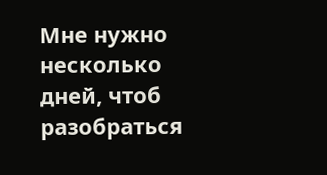Мне нужно несколько дней, чтоб разобраться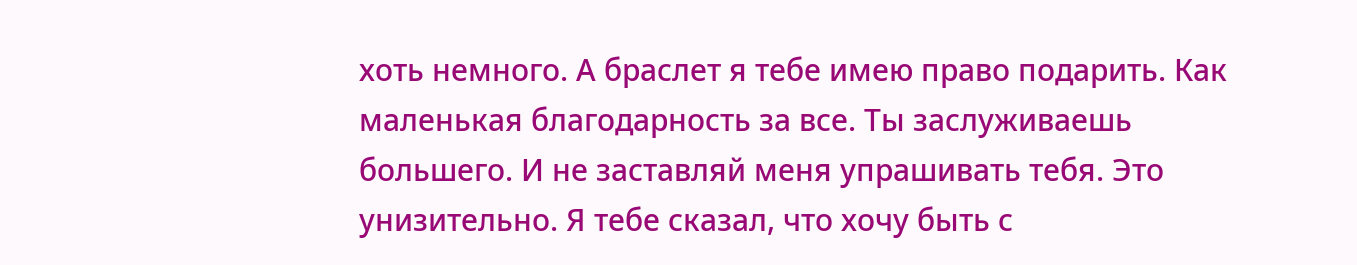хоть немного. А браслет я тебе имею право подарить. Как маленькая благодарность за все. Ты заслуживаешь большего. И не заставляй меня упрашивать тебя. Это унизительно. Я тебе сказал, что хочу быть с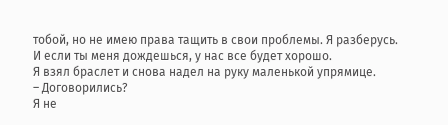тобой, но не имею права тащить в свои проблемы. Я разберусь. И если ты меня дождешься, у нас все будет хорошо.
Я взял браслет и снова надел на руку маленькой упрямице.
– Договорились?
Я не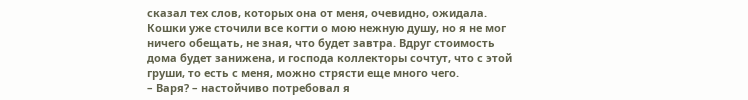сказал тех слов, которых она от меня, очевидно, ожидала. Кошки уже сточили все когти о мою нежную душу, но я не мог ничего обещать, не зная, что будет завтра. Вдруг стоимость дома будет занижена, и господа коллекторы сочтут, что с этой груши, то есть с меня, можно стрясти еще много чего.
– Варя? – настойчиво потребовал я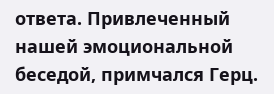ответа. Привлеченный нашей эмоциональной беседой, примчался Герц.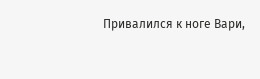Привалился к ноге Вари,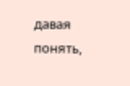давая понять,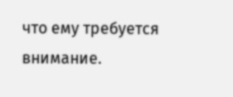что ему требуется внимание.